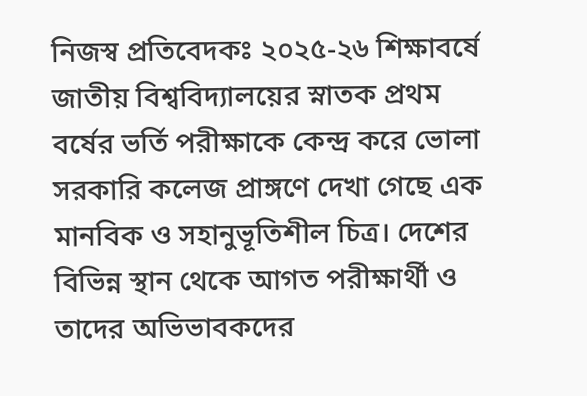নিজস্ব প্রতিবেদকঃ ২০২৫-২৬ শিক্ষাবর্ষে জাতীয় বিশ্ববিদ্যালয়ের স্নাতক প্রথম বর্ষের ভর্তি পরীক্ষাকে কেন্দ্র করে ভোলা সরকারি কলেজ প্রাঙ্গণে দেখা গেছে এক মানবিক ও সহানুভূতিশীল চিত্র। দেশের বিভিন্ন স্থান থেকে আগত পরীক্ষার্থী ও তাদের অভিভাবকদের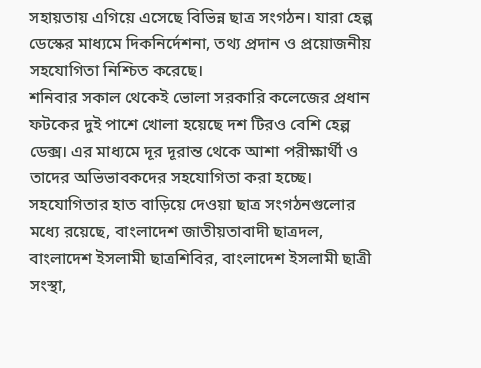সহায়তায় এগিয়ে এসেছে বিভিন্ন ছাত্র সংগঠন। যারা হেল্প ডেস্কের মাধ্যমে দিকনির্দেশনা, তথ্য প্রদান ও প্রয়োজনীয় সহযোগিতা নিশ্চিত করেছে।
শনিবার সকাল থেকেই ভোলা সরকারি কলেজের প্রধান ফটকের দুই পাশে খোলা হয়েছে দশ টিরও বেশি হেল্প ডেক্স। এর মাধ্যমে দূর দূরান্ত থেকে আশা পরীক্ষার্থী ও তাদের অভিভাবকদের সহযোগিতা করা হচ্ছে। সহযোগিতার হাত বাড়িয়ে দেওয়া ছাত্র সংগঠনগুলোর মধ্যে রয়েছে, বাংলাদেশ জাতীয়তাবাদী ছাত্রদল, বাংলাদেশ ইসলামী ছাত্রশিবির, বাংলাদেশ ইসলামী ছাত্রী সংস্থা,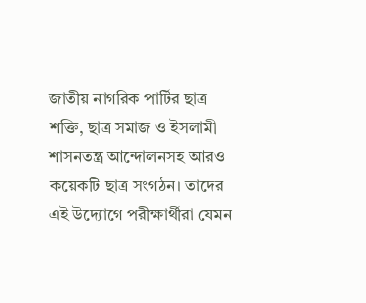জাতীয় নাগরিক পার্টির ছাত্র শক্তি, ছাত্র সমাজ ও ইসলামী শাসনতন্ত্র আন্দোলনসহ আরও কয়েকটি ছাত্র সংগঠন। তাদের এই উদ্যোগে পরীক্ষার্থীরা যেমন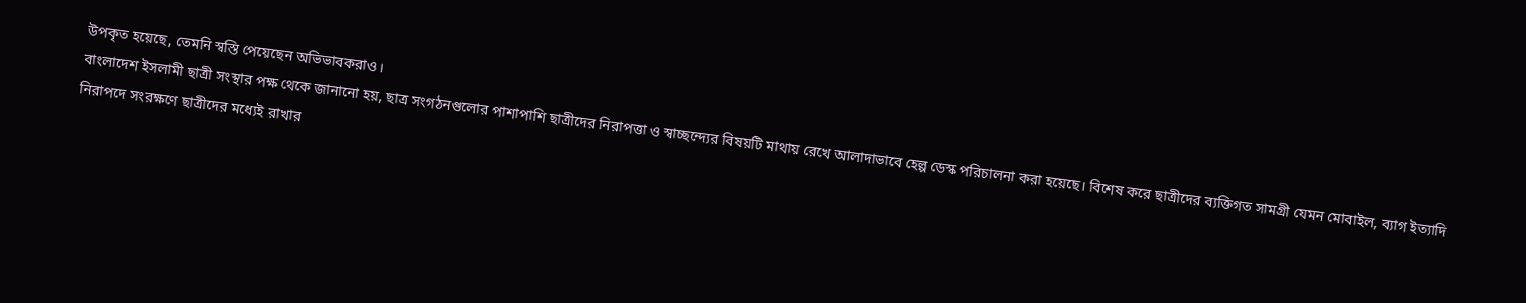উপকৃত হয়েছে, তেমনি স্বস্তি পেয়েছেন অভিভাবকরাও।
বাংলাদেশ ইসলামী ছাত্রী সংস্থার পক্ষ থেকে জানানো হয়, ছাত্র সংগঠনগুলোর পাশাপাশি ছাত্রীদের নিরাপত্তা ও স্বাচ্ছন্দ্যের বিষয়টি মাথায় রেখে আলাদাভাবে হেল্প ডেস্ক পরিচালনা করা হয়েছে। বিশেষ করে ছাত্রীদের ব্যক্তিগত সামগ্রী যেমন মোবাইল, ব্যাগ ইত্যাদি নিরাপদে সংরক্ষণে ছাত্রীদের মধ্যেই রাখার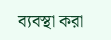ব্যবস্থা করা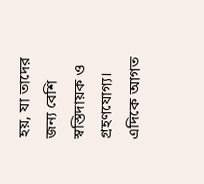হয়, যা তাদের জন্য বেশি স্বস্তিদায়ক ও গ্রহণযোগ্য।
এদিকে আগত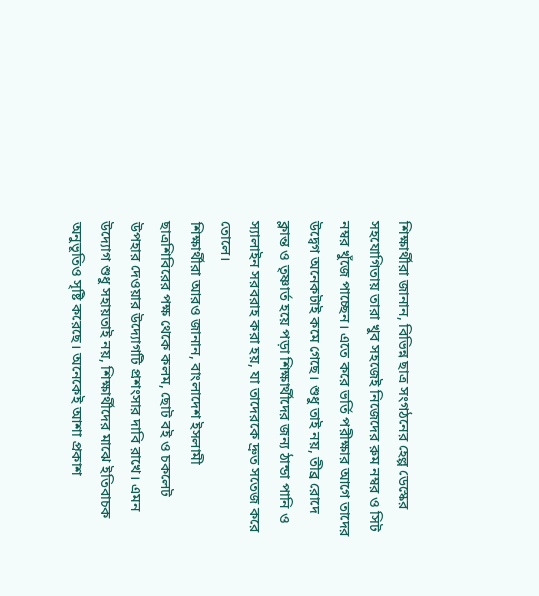শিক্ষার্থীরা জানান, বিভিন্ন ছাত্র সংগঠনের হেল্প ডেস্কের সহযোগিতায় তারা খুব সহজেই নিজেদের রুম নম্বর ও সিট নম্বর খুঁজে পাচ্ছেন। এতে করে ভর্তি পরীক্ষার আগে তাদের উদ্বেগ অনেকটাই কমে গেছে। শুধু তাই নয়, তীব্র রোদে ক্লান্ত ও তৃষ্ণার্ত হয়ে পড়া শিক্ষার্থীদের জন্য ঠান্ডা পানি ও স্যালাইন সরবরাহ করা হয়, যা তাদেরকে দ্রুত সতেজ করে তোলে।
শিক্ষার্থীরা আরও জানান, বাংলাদেশ ইসলামী ছাত্রশিবিরের পক্ষ থেকে কলম, ছোট বই ও চকলেট উপহার দেওয়ার উদ্যোগটি প্রশংসার দাবি রাখে। এমন উদ্যোগ শুধু সহায়তাই নয়, শিক্ষার্থীদের মাঝে ইতিবাচক অনুভূতিও সৃষ্টি করেছে। অনেকেই আশা প্রকাশ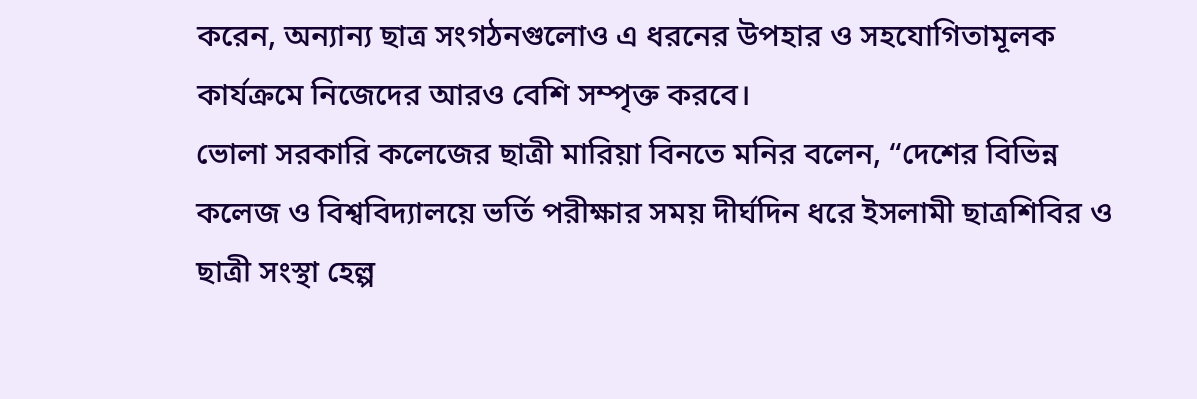করেন, অন্যান্য ছাত্র সংগঠনগুলোও এ ধরনের উপহার ও সহযোগিতামূলক কার্যক্রমে নিজেদের আরও বেশি সম্পৃক্ত করবে।
ভোলা সরকারি কলেজের ছাত্রী মারিয়া বিনতে মনির বলেন, “দেশের বিভিন্ন কলেজ ও বিশ্ববিদ্যালয়ে ভর্তি পরীক্ষার সময় দীর্ঘদিন ধরে ইসলামী ছাত্রশিবির ও ছাত্রী সংস্থা হেল্প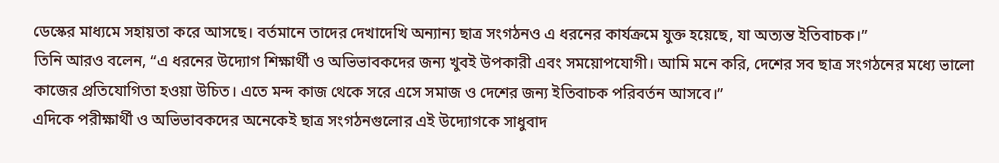ডেস্কের মাধ্যমে সহায়তা করে আসছে। বর্তমানে তাদের দেখাদেখি অন্যান্য ছাত্র সংগঠনও এ ধরনের কার্যক্রমে যুক্ত হয়েছে, যা অত্যন্ত ইতিবাচক।”
তিনি আরও বলেন, “এ ধরনের উদ্যোগ শিক্ষার্থী ও অভিভাবকদের জন্য খুবই উপকারী এবং সময়োপযোগী। আমি মনে করি, দেশের সব ছাত্র সংগঠনের মধ্যে ভালো কাজের প্রতিযোগিতা হওয়া উচিত। এতে মন্দ কাজ থেকে সরে এসে সমাজ ও দেশের জন্য ইতিবাচক পরিবর্তন আসবে।”
এদিকে পরীক্ষার্থী ও অভিভাবকদের অনেকেই ছাত্র সংগঠনগুলোর এই উদ্যোগকে সাধুবাদ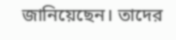জানিয়েছেন। তাদের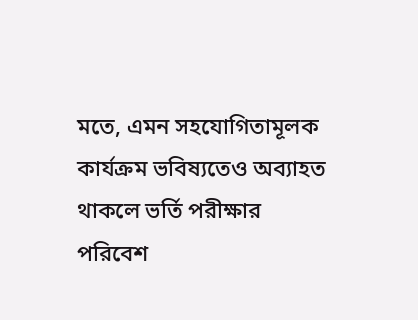মতে, এমন সহযোগিতামূলক কার্যক্রম ভবিষ্যতেও অব্যাহত থাকলে ভর্তি পরীক্ষার পরিবেশ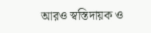আরও স্বস্তিদায়ক ও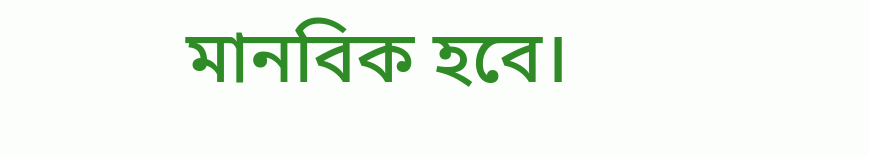মানবিক হবে।